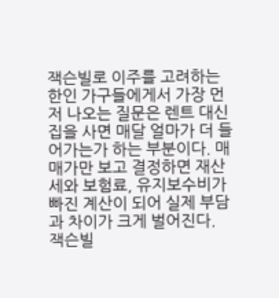잭슨빌로 이주를 고려하는 한인 가구들에게서 가장 먼저 나오는 질문은 렌트 대신 집을 사면 매달 얼마가 더 들어가는가 하는 부분이다. 매매가만 보고 결정하면 재산세와 보험료, 유지보수비가 빠진 계산이 되어 실제 부담과 차이가 크게 벌어진다.
잭슨빌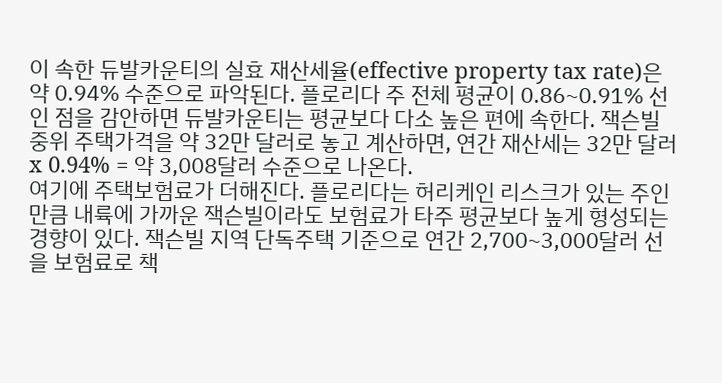이 속한 듀발카운티의 실효 재산세율(effective property tax rate)은 약 0.94% 수준으로 파악된다. 플로리다 주 전체 평균이 0.86~0.91% 선인 점을 감안하면 듀발카운티는 평균보다 다소 높은 편에 속한다. 잭슨빌 중위 주택가격을 약 32만 달러로 놓고 계산하면, 연간 재산세는 32만 달러 x 0.94% = 약 3,008달러 수준으로 나온다.
여기에 주택보험료가 더해진다. 플로리다는 허리케인 리스크가 있는 주인 만큼 내륙에 가까운 잭슨빌이라도 보험료가 타주 평균보다 높게 형성되는 경향이 있다. 잭슨빌 지역 단독주택 기준으로 연간 2,700~3,000달러 선을 보험료로 책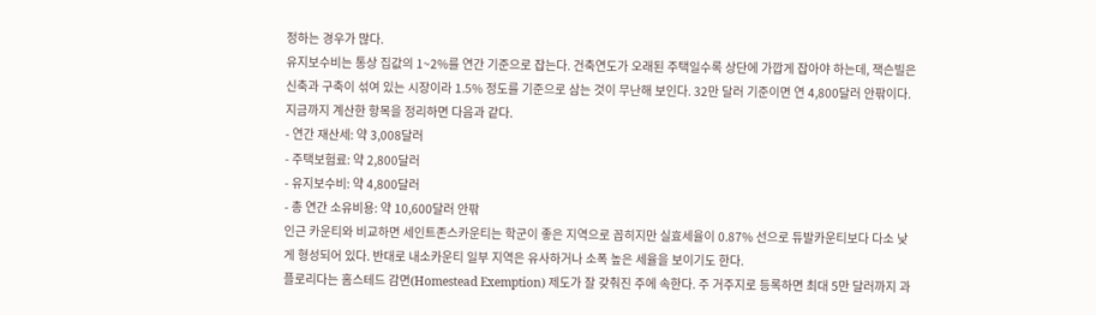정하는 경우가 많다.
유지보수비는 통상 집값의 1~2%를 연간 기준으로 잡는다. 건축연도가 오래된 주택일수록 상단에 가깝게 잡아야 하는데, 잭슨빌은 신축과 구축이 섞여 있는 시장이라 1.5% 정도를 기준으로 삼는 것이 무난해 보인다. 32만 달러 기준이면 연 4,800달러 안팎이다.
지금까지 계산한 항목을 정리하면 다음과 같다.
- 연간 재산세: 약 3,008달러
- 주택보험료: 약 2,800달러
- 유지보수비: 약 4,800달러
- 총 연간 소유비용: 약 10,600달러 안팎
인근 카운티와 비교하면 세인트존스카운티는 학군이 좋은 지역으로 꼽히지만 실효세율이 0.87% 선으로 듀발카운티보다 다소 낮게 형성되어 있다. 반대로 내소카운티 일부 지역은 유사하거나 소폭 높은 세율을 보이기도 한다.
플로리다는 홈스테드 감면(Homestead Exemption) 제도가 잘 갖춰진 주에 속한다. 주 거주지로 등록하면 최대 5만 달러까지 과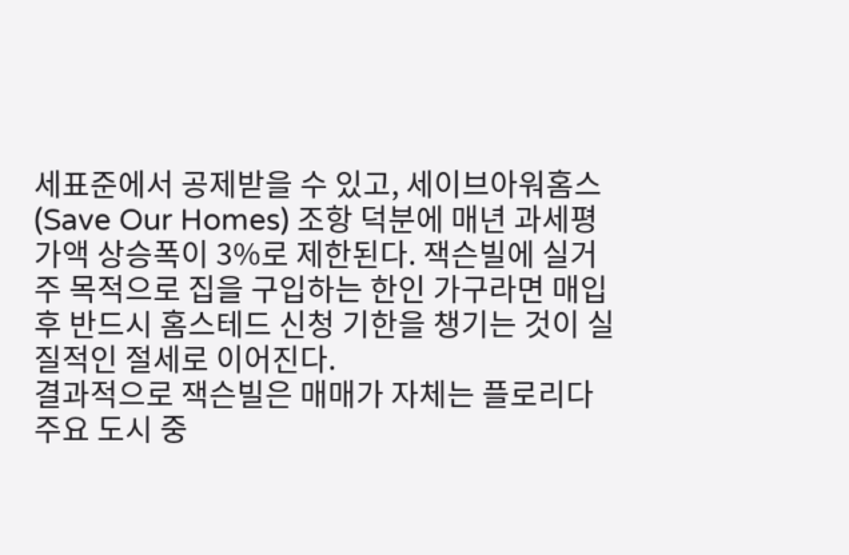세표준에서 공제받을 수 있고, 세이브아워홈스(Save Our Homes) 조항 덕분에 매년 과세평가액 상승폭이 3%로 제한된다. 잭슨빌에 실거주 목적으로 집을 구입하는 한인 가구라면 매입 후 반드시 홈스테드 신청 기한을 챙기는 것이 실질적인 절세로 이어진다.
결과적으로 잭슨빌은 매매가 자체는 플로리다 주요 도시 중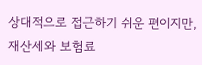상대적으로 접근하기 쉬운 편이지만, 재산세와 보험료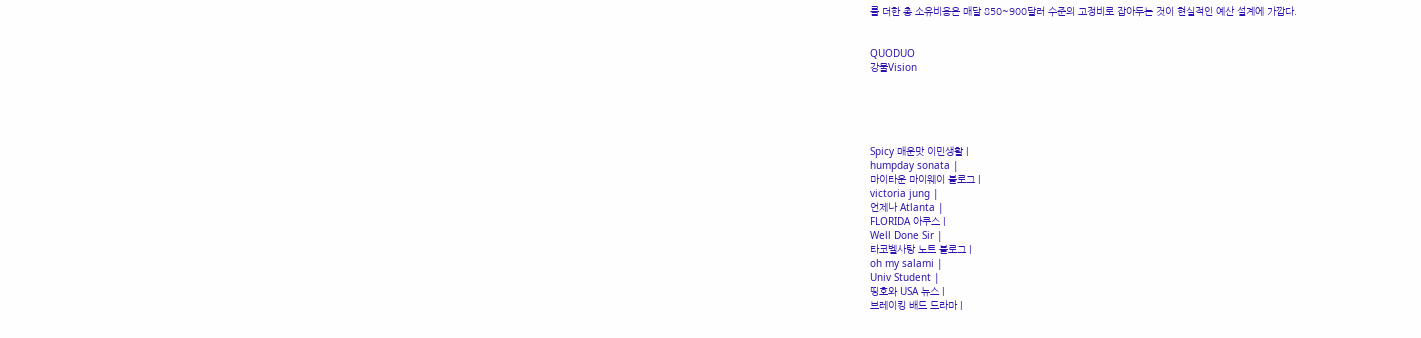를 더한 총 소유비용은 매달 850~900달러 수준의 고정비로 잡아두는 것이 현실적인 예산 설계에 가깝다.


QUODUO
강물Vision





Spicy 매운맛 이민생활 |
humpday sonata |
마이타운 마이웨이 블로그 |
victoria jung |
언제나 Atlanta |
FLORIDA 아쿠스 |
Well Done Sir |
타코벨사탕 노트 블로그 |
oh my salami |
Univ Student |
띵호와 USA 뉴스 |
브레이킹 배드 드라마 |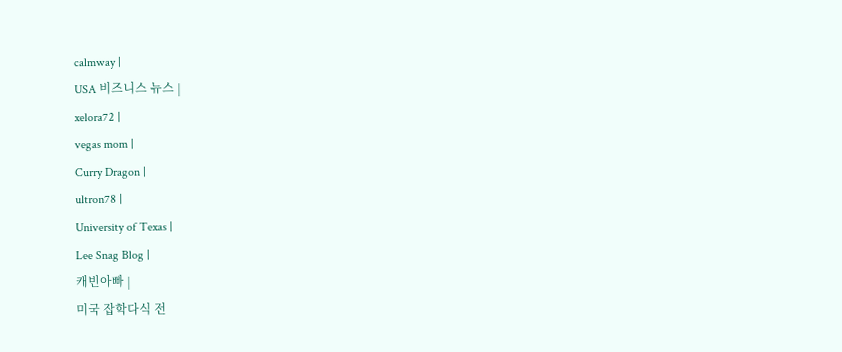calmway |
USA 비즈니스 뉴스 |
xelora72 |
vegas mom |
Curry Dragon |
ultron78 |
University of Texas |
Lee Snag Blog |
캐빈아빠 |
미국 잡학다식 전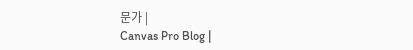문가 |
Canvas Pro Blog |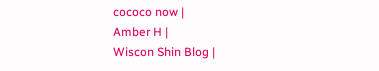cococo now |
Amber H |
Wiscon Shin Blog |